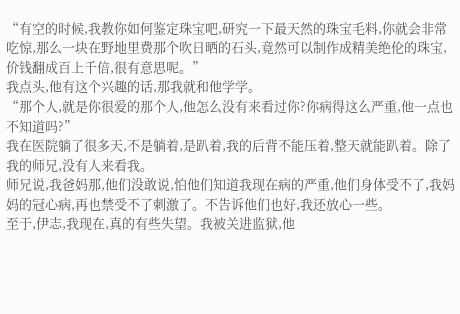“有空的时候,我教你如何鉴定珠宝吧,研究一下最天然的珠宝毛料,你就会非常吃惊,那么一块在野地里费那个吹日晒的石头,竟然可以制作成精美绝伦的珠宝,价钱翻成百上千倍,很有意思呢。”
我点头,他有这个兴趣的话,那我就和他学学。
“那个人,就是你很爱的那个人,他怎么没有来看过你?你病得这么严重,他一点也不知道吗?”
我在医院躺了很多天,不是躺着,是趴着,我的后背不能压着,整天就能趴着。除了我的师兄,没有人来看我。
师兄说,我爸妈那,他们没敢说,怕他们知道我现在病的严重,他们身体受不了,我妈妈的冠心病,再也禁受不了刺激了。不告诉他们也好,我还放心一些。
至于,伊志,我现在,真的有些失望。我被关进监狱,他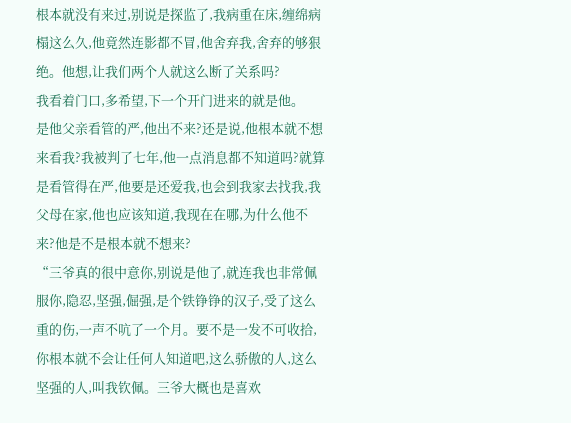根本就没有来过,别说是探监了,我病重在床,缠绵病榻这么久,他竟然连影都不冒,他舍弃我,舍弃的够狠绝。他想,让我们两个人就这么断了关系吗?
我看着门口,多希望,下一个开门进来的就是他。
是他父亲看管的严,他出不来?还是说,他根本就不想来看我?我被判了七年,他一点消息都不知道吗?就算是看管得在严,他要是还爱我,也会到我家去找我,我父母在家,他也应该知道,我现在在哪,为什么他不来?他是不是根本就不想来?
“三爷真的很中意你,别说是他了,就连我也非常佩服你,隐忍,坚强,倔强,是个铁铮铮的汉子,受了这么重的伤,一声不吭了一个月。要不是一发不可收拾,你根本就不会让任何人知道吧,这么骄傲的人,这么坚强的人,叫我钦佩。三爷大概也是喜欢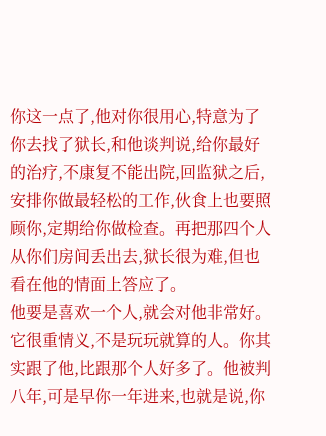你这一点了,他对你很用心,特意为了你去找了狱长,和他谈判说,给你最好的治疗,不康复不能出院,回监狱之后,安排你做最轻松的工作,伙食上也要照顾你,定期给你做检查。再把那四个人从你们房间丢出去,狱长很为难,但也看在他的情面上答应了。
他要是喜欢一个人,就会对他非常好。它很重情义,不是玩玩就算的人。你其实跟了他,比跟那个人好多了。他被判八年,可是早你一年进来,也就是说,你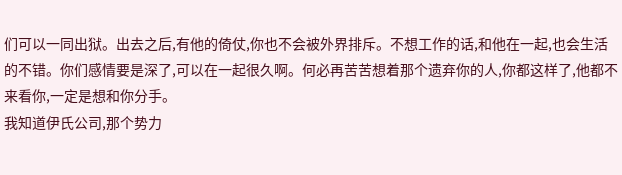们可以一同出狱。出去之后,有他的倚仗,你也不会被外界排斥。不想工作的话,和他在一起,也会生活的不错。你们感情要是深了,可以在一起很久啊。何必再苦苦想着那个遗弃你的人,你都这样了,他都不来看你,一定是想和你分手。
我知道伊氏公司,那个势力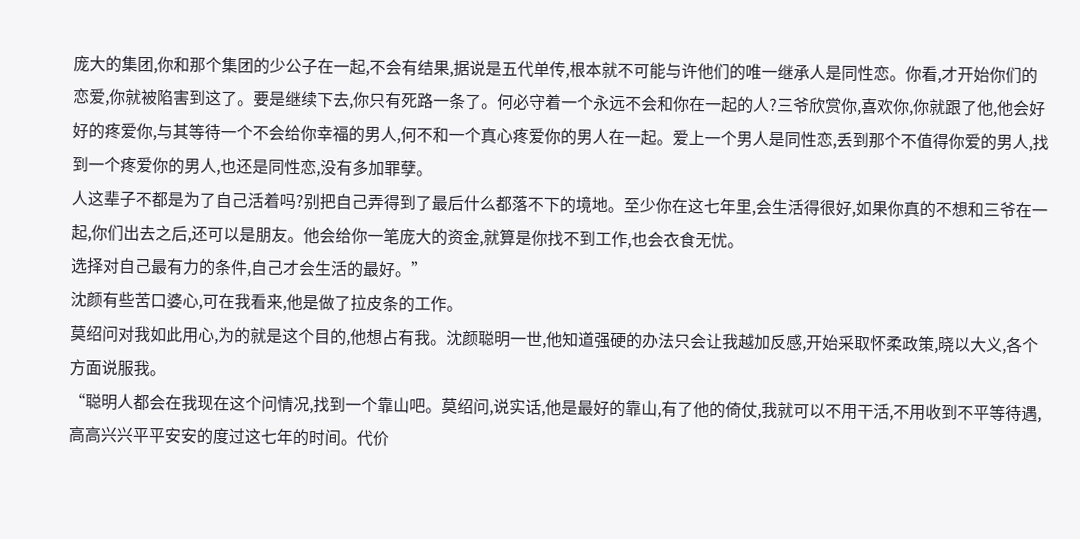庞大的集团,你和那个集团的少公子在一起,不会有结果,据说是五代单传,根本就不可能与许他们的唯一继承人是同性恋。你看,才开始你们的恋爱,你就被陷害到这了。要是继续下去,你只有死路一条了。何必守着一个永远不会和你在一起的人?三爷欣赏你,喜欢你,你就跟了他,他会好好的疼爱你,与其等待一个不会给你幸福的男人,何不和一个真心疼爱你的男人在一起。爱上一个男人是同性恋,丢到那个不值得你爱的男人,找到一个疼爱你的男人,也还是同性恋,没有多加罪孽。
人这辈子不都是为了自己活着吗?别把自己弄得到了最后什么都落不下的境地。至少你在这七年里,会生活得很好,如果你真的不想和三爷在一起,你们出去之后,还可以是朋友。他会给你一笔庞大的资金,就算是你找不到工作,也会衣食无忧。
选择对自己最有力的条件,自己才会生活的最好。”
沈颜有些苦口婆心,可在我看来,他是做了拉皮条的工作。
莫绍问对我如此用心,为的就是这个目的,他想占有我。沈颜聪明一世,他知道强硬的办法只会让我越加反感,开始采取怀柔政策,晓以大义,各个方面说服我。
“聪明人都会在我现在这个问情况,找到一个靠山吧。莫绍问,说实话,他是最好的靠山,有了他的倚仗,我就可以不用干活,不用收到不平等待遇,高高兴兴平平安安的度过这七年的时间。代价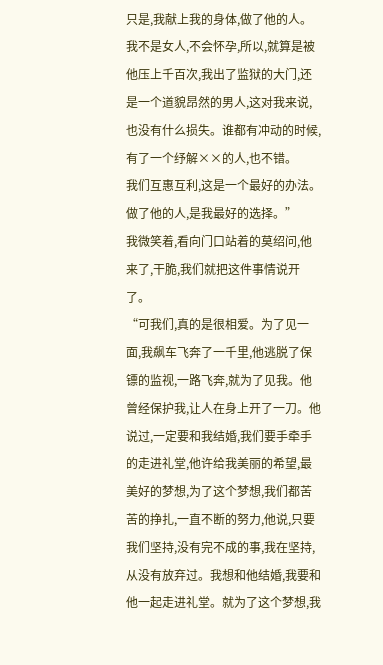只是,我献上我的身体,做了他的人。我不是女人,不会怀孕,所以,就算是被他压上千百次,我出了监狱的大门,还是一个道貌昂然的男人,这对我来说,也没有什么损失。谁都有冲动的时候,有了一个纾解××的人,也不错。
我们互惠互利,这是一个最好的办法。做了他的人,是我最好的选择。”
我微笑着,看向门口站着的莫绍问,他来了,干脆,我们就把这件事情说开了。
“可我们,真的是很相爱。为了见一面,我飙车飞奔了一千里,他逃脱了保镖的监视,一路飞奔,就为了见我。他曾经保护我,让人在身上开了一刀。他说过,一定要和我结婚,我们要手牵手的走进礼堂,他许给我美丽的希望,最美好的梦想,为了这个梦想,我们都苦苦的挣扎,一直不断的努力,他说,只要我们坚持,没有完不成的事,我在坚持,从没有放弃过。我想和他结婚,我要和他一起走进礼堂。就为了这个梦想,我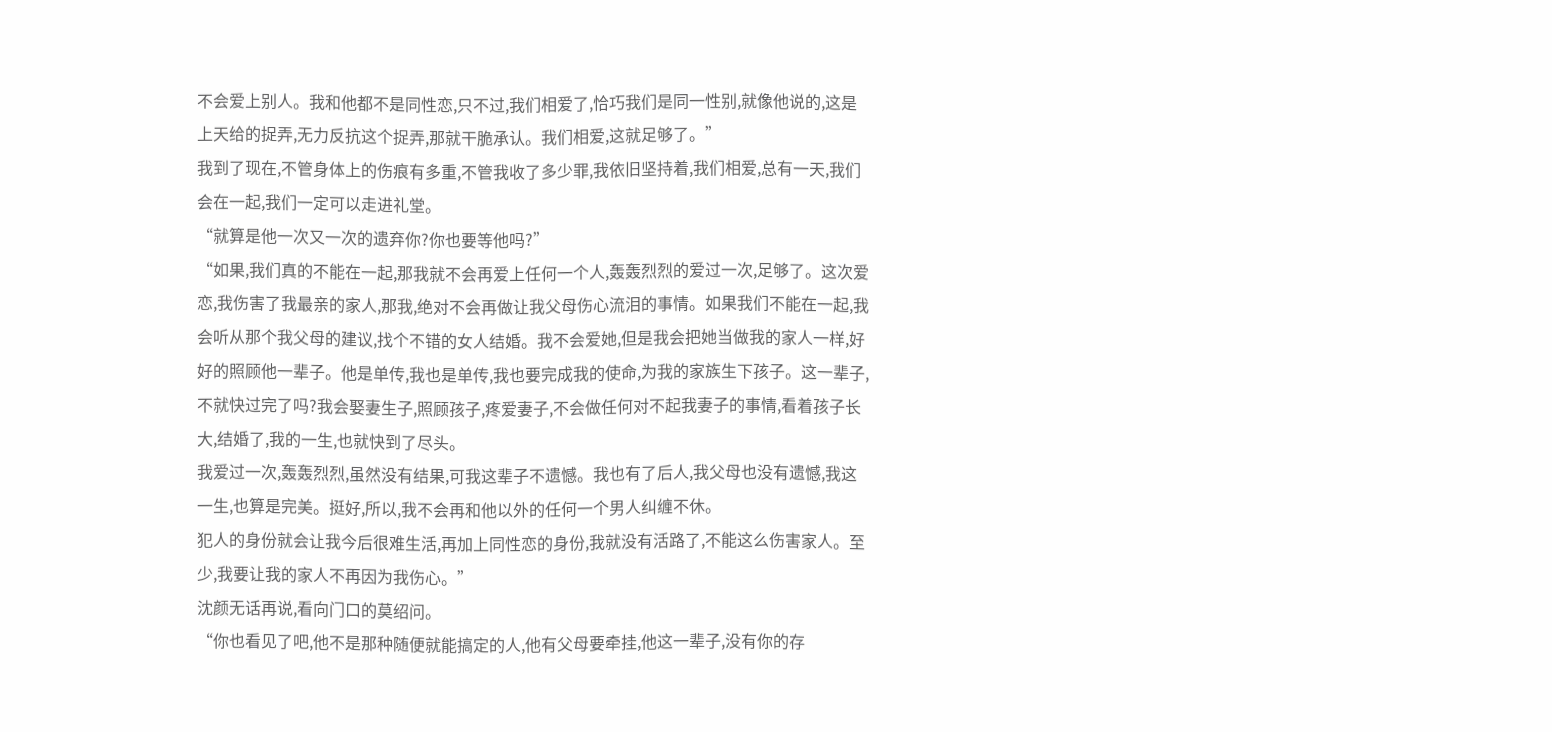不会爱上别人。我和他都不是同性恋,只不过,我们相爱了,恰巧我们是同一性别,就像他说的,这是上天给的捉弄,无力反抗这个捉弄,那就干脆承认。我们相爱,这就足够了。”
我到了现在,不管身体上的伤痕有多重,不管我收了多少罪,我依旧坚持着,我们相爱,总有一天,我们会在一起,我们一定可以走进礼堂。
“就算是他一次又一次的遗弃你?你也要等他吗?”
“如果,我们真的不能在一起,那我就不会再爱上任何一个人,轰轰烈烈的爱过一次,足够了。这次爱恋,我伤害了我最亲的家人,那我,绝对不会再做让我父母伤心流泪的事情。如果我们不能在一起,我会听从那个我父母的建议,找个不错的女人结婚。我不会爱她,但是我会把她当做我的家人一样,好好的照顾他一辈子。他是单传,我也是单传,我也要完成我的使命,为我的家族生下孩子。这一辈子,不就快过完了吗?我会娶妻生子,照顾孩子,疼爱妻子,不会做任何对不起我妻子的事情,看着孩子长大,结婚了,我的一生,也就快到了尽头。
我爱过一次,轰轰烈烈,虽然没有结果,可我这辈子不遗憾。我也有了后人,我父母也没有遗憾,我这一生,也算是完美。挺好,所以,我不会再和他以外的任何一个男人纠缠不休。
犯人的身份就会让我今后很难生活,再加上同性恋的身份,我就没有活路了,不能这么伤害家人。至少,我要让我的家人不再因为我伤心。”
沈颜无话再说,看向门口的莫绍问。
“你也看见了吧,他不是那种随便就能搞定的人,他有父母要牵挂,他这一辈子,没有你的存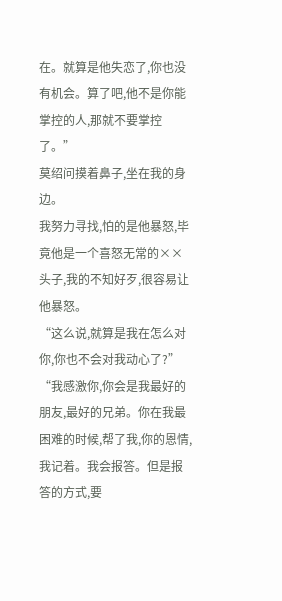在。就算是他失恋了,你也没有机会。算了吧,他不是你能掌控的人,那就不要掌控了。”
莫绍问摸着鼻子,坐在我的身边。
我努力寻找,怕的是他暴怒,毕竟他是一个喜怒无常的××头子,我的不知好歹,很容易让他暴怒。
“这么说,就算是我在怎么对你,你也不会对我动心了?”
“我感激你,你会是我最好的朋友,最好的兄弟。你在我最困难的时候,帮了我,你的恩情,我记着。我会报答。但是报答的方式,要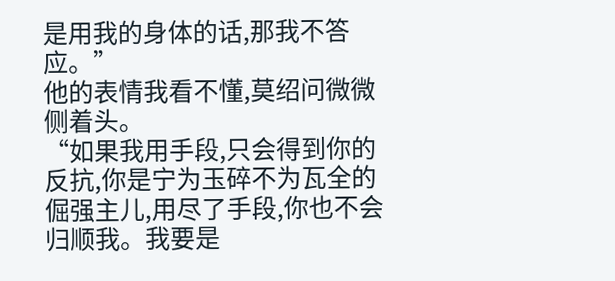是用我的身体的话,那我不答应。”
他的表情我看不懂,莫绍问微微侧着头。
“如果我用手段,只会得到你的反抗,你是宁为玉碎不为瓦全的倔强主儿,用尽了手段,你也不会归顺我。我要是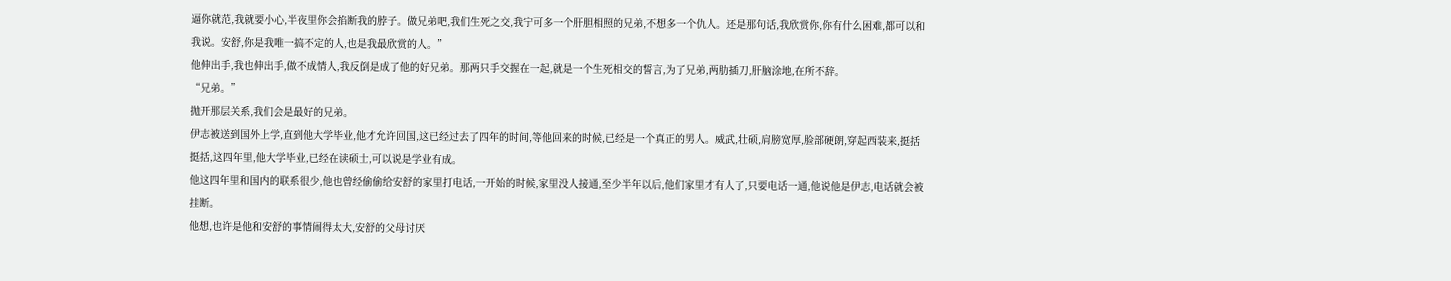逼你就范,我就要小心,半夜里你会掐断我的脖子。做兄弟吧,我们生死之交,我宁可多一个肝胆相照的兄弟,不想多一个仇人。还是那句话,我欣赏你,你有什么困难,都可以和我说。安舒,你是我唯一搞不定的人,也是我最欣赏的人。”
他伸出手,我也伸出手,做不成情人,我反倒是成了他的好兄弟。那两只手交握在一起,就是一个生死相交的誓言,为了兄弟,两肋插刀,肝脑涂地,在所不辞。
“兄弟。”
抛开那层关系,我们会是最好的兄弟。
伊志被送到国外上学,直到他大学毕业,他才允许回国,这已经过去了四年的时间,等他回来的时候,已经是一个真正的男人。威武,壮硕,肩膀宽厚,脸部硬朗,穿起西装来,挺括挺括,这四年里,他大学毕业,已经在读硕士,可以说是学业有成。
他这四年里和国内的联系很少,他也曾经偷偷给安舒的家里打电话,一开始的时候,家里没人接通,至少半年以后,他们家里才有人了,只要电话一通,他说他是伊志,电话就会被挂断。
他想,也许是他和安舒的事情闹得太大,安舒的父母讨厌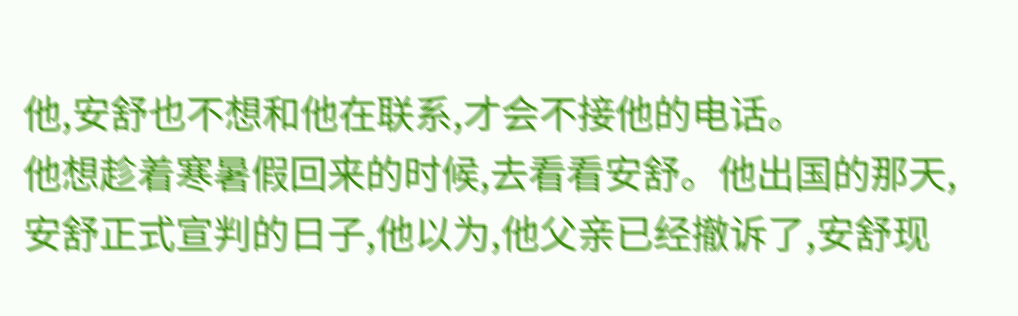他,安舒也不想和他在联系,才会不接他的电话。
他想趁着寒暑假回来的时候,去看看安舒。他出国的那天,安舒正式宣判的日子,他以为,他父亲已经撤诉了,安舒现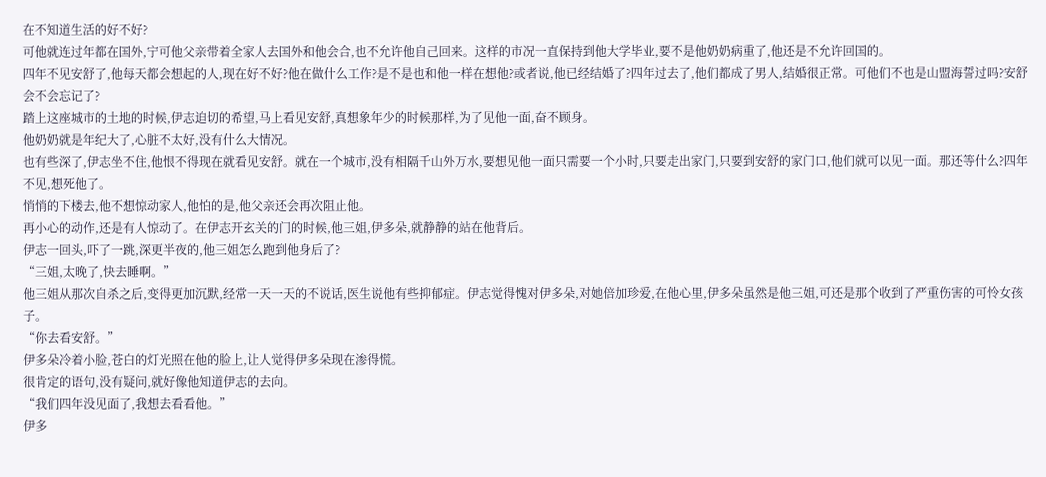在不知道生活的好不好?
可他就连过年都在国外,宁可他父亲带着全家人去国外和他会合,也不允许他自己回来。这样的市况一直保持到他大学毕业,要不是他奶奶病重了,他还是不允许回国的。
四年不见安舒了,他每天都会想起的人,现在好不好?他在做什么工作?是不是也和他一样在想他?或者说,他已经结婚了?四年过去了,他们都成了男人,结婚很正常。可他们不也是山盟海誓过吗?安舒会不会忘记了?
踏上这座城市的土地的时候,伊志迫切的希望,马上看见安舒,真想象年少的时候那样,为了见他一面,奋不顾身。
他奶奶就是年纪大了,心脏不太好,没有什么大情况。
也有些深了,伊志坐不住,他恨不得现在就看见安舒。就在一个城市,没有相隔千山外万水,要想见他一面只需要一个小时,只要走出家门,只要到安舒的家门口,他们就可以见一面。那还等什么?四年不见,想死他了。
悄悄的下楼去,他不想惊动家人,他怕的是,他父亲还会再次阻止他。
再小心的动作,还是有人惊动了。在伊志开玄关的门的时候,他三姐,伊多朵,就静静的站在他背后。
伊志一回头,吓了一跳,深更半夜的,他三姐怎么跑到他身后了?
“三姐,太晚了,快去睡啊。”
他三姐从那次自杀之后,变得更加沉默,经常一天一天的不说话,医生说他有些抑郁症。伊志觉得愧对伊多朵,对她倍加珍爱,在他心里,伊多朵虽然是他三姐,可还是那个收到了严重伤害的可怜女孩子。
“你去看安舒。”
伊多朵冷着小脸,苍白的灯光照在他的脸上,让人觉得伊多朵现在渗得慌。
很肯定的语句,没有疑问,就好像他知道伊志的去向。
“我们四年没见面了,我想去看看他。”
伊多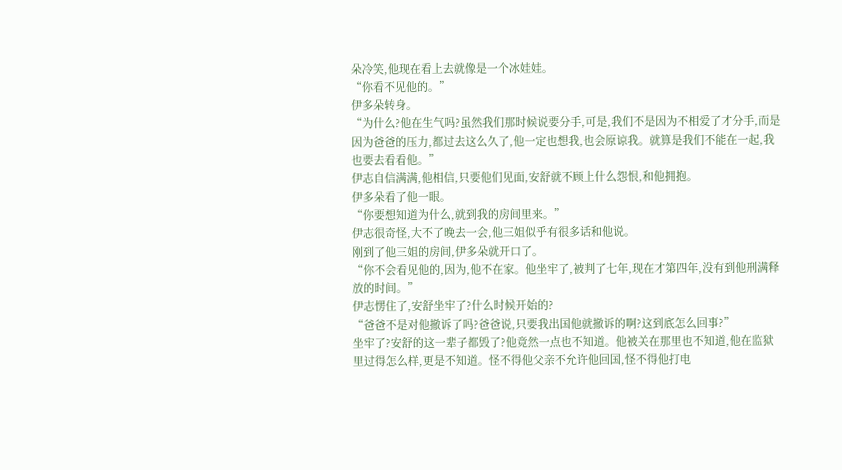朵冷笑,他现在看上去就像是一个冰娃娃。
“你看不见他的。”
伊多朵转身。
“为什么?他在生气吗?虽然我们那时候说要分手,可是,我们不是因为不相爱了才分手,而是因为爸爸的压力,都过去这么久了,他一定也想我,也会原谅我。就算是我们不能在一起,我也要去看看他。”
伊志自信满满,他相信,只要他们见面,安舒就不顾上什么怨恨,和他拥抱。
伊多朵看了他一眼。
“你要想知道为什么,就到我的房间里来。”
伊志很奇怪,大不了晚去一会,他三姐似乎有很多话和他说。
刚到了他三姐的房间,伊多朵就开口了。
“你不会看见他的,因为,他不在家。他坐牢了,被判了七年,现在才第四年,没有到他刑满释放的时间。”
伊志愣住了,安舒坐牢了?什么时候开始的?
“爸爸不是对他撤诉了吗?爸爸说,只要我出国他就撤诉的啊?这到底怎么回事?”
坐牢了?安舒的这一辈子都毁了?他竟然一点也不知道。他被关在那里也不知道,他在监狱里过得怎么样,更是不知道。怪不得他父亲不允许他回国,怪不得他打电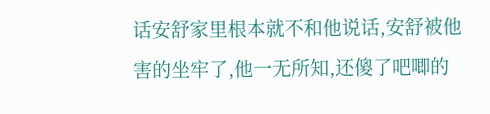话安舒家里根本就不和他说话,安舒被他害的坐牢了,他一无所知,还傻了吧唧的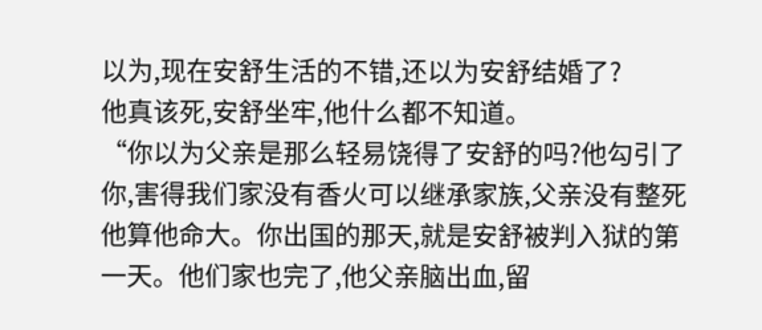以为,现在安舒生活的不错,还以为安舒结婚了?
他真该死,安舒坐牢,他什么都不知道。
“你以为父亲是那么轻易饶得了安舒的吗?他勾引了你,害得我们家没有香火可以继承家族,父亲没有整死他算他命大。你出国的那天,就是安舒被判入狱的第一天。他们家也完了,他父亲脑出血,留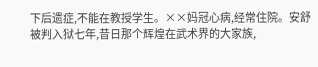下后遗症,不能在教授学生。××妈冠心病,经常住院。安舒被判入狱七年,昔日那个辉煌在武术界的大家族,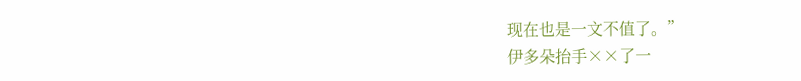现在也是一文不值了。”
伊多朵抬手××了一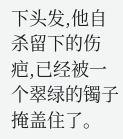下头发,他自杀留下的伤疤,已经被一个翠绿的镯子掩盖住了。